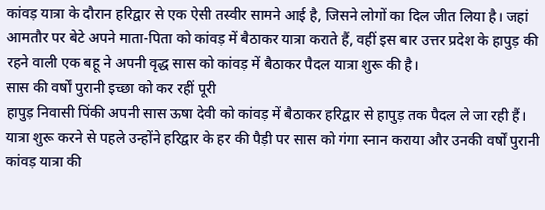कांवड़ यात्रा के दौरान हरिद्वार से एक ऐसी तस्वीर सामने आई है, जिसने लोगों का दिल जीत लिया है। जहां आमतौर पर बेटे अपने माता-पिता को कांवड़ में बैठाकर यात्रा कराते हैं, वहीं इस बार उत्तर प्रदेश के हापुड़ की रहने वाली एक बहू ने अपनी वृद्ध सास को कांवड़ में बैठाकर पैदल यात्रा शुरू की है।
सास की वर्षों पुरानी इच्छा को कर रहीं पूरी
हापुड़ निवासी पिंकी अपनी सास ऊषा देवी को कांवड़ में बैठाकर हरिद्वार से हापुड़ तक पैदल ले जा रही हैं। यात्रा शुरू करने से पहले उन्होंने हरिद्वार के हर की पैड़ी पर सास को गंगा स्नान कराया और उनकी वर्षों पुरानी कांवड़ यात्रा की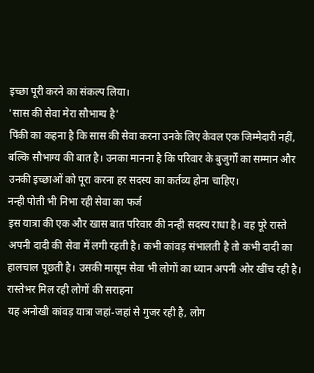इच्छा पूरी करने का संकल्प लिया।
'सास की सेवा मेरा सौभाग्य है'
पिंकी का कहना है कि सास की सेवा करना उनके लिए केवल एक जिम्मेदारी नहीं, बल्कि सौभाग्य की बात है। उनका मानना है कि परिवार के बुजुर्गों का सम्मान और उनकी इच्छाओं को पूरा करना हर सदस्य का कर्तव्य होना चाहिए।
नन्ही पोती भी निभा रही सेवा का फर्ज
इस यात्रा की एक और खास बात परिवार की नन्ही सदस्य राधा है। वह पूरे रास्ते अपनी दादी की सेवा में लगी रहती है। कभी कांवड़ संभालती है तो कभी दादी का हालचाल पूछती है। उसकी मासूम सेवा भी लोगों का ध्यान अपनी ओर खींच रही है।
रास्तेभर मिल रही लोगों की सराहना
यह अनोखी कांवड़ यात्रा जहां-जहां से गुजर रही है, लोग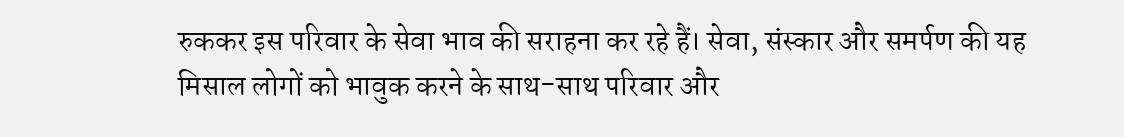रुककर इस परिवार के सेवा भाव की सराहना कर रहे हैं। सेवा, संस्कार और समर्पण की यह मिसाल लोगों को भावुक करने के साथ-साथ परिवार और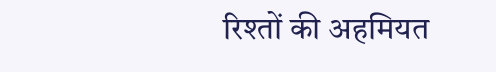रिश्तों की अहमियत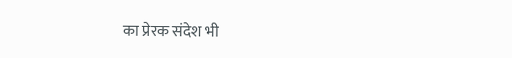का प्रेरक संदेश भी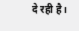दे रही है।